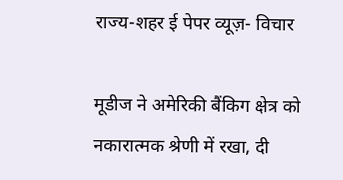राज्य-शहर ई पेपर व्यूज़- विचार

मूडीज ने अमेरिकी बैंकिग क्षेत्र को नकारात्मक श्रेणी में रखा, दी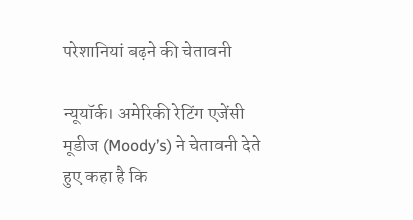परेशानियां बढ़ने की चेतावनी

न्यूयॉर्क। अमेरिकी रेटिंग एजेंसी मूडीज (Moody’s) ने चेतावनी देते हुए कहा है कि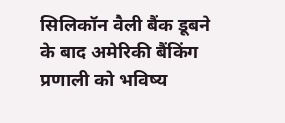सिलिकॉन वैली बैंक डूबने के बाद अमेरिकी बैंकिंग प्रणाली को भविष्य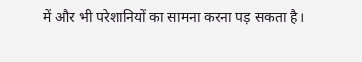में और भी परेशानियों का सामना करना पड़ सकता है।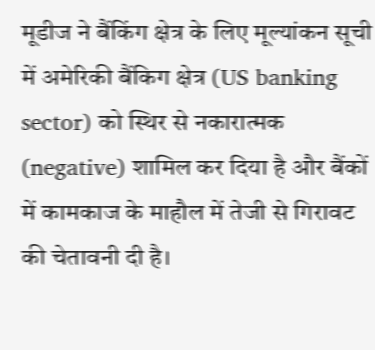मूडीज ने बैंकिंग क्षेत्र के लिए मूल्यांकन सूची में अमेरिकी बैंकिग क्षेत्र (US banking sector) को स्थिर से नकारात्मक (negative) शामिल कर दिया है और बैंकों में कामकाज के माहौल में तेजी से गिरावट की चेतावनी दी है।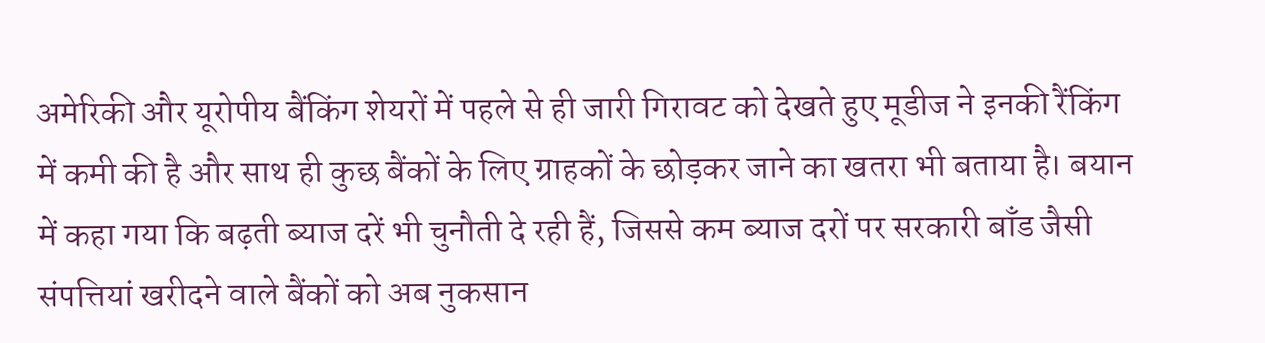अमेरिकी और यूरोपीय बैंकिंग शेयरों में पहले से ही जारी गिरावट को देखते हुए मूडीज ने इनकी रैंकिंग में कमी की है और साथ ही कुछ बैंकों के लिए ग्राहकों के छोड़कर जाने का खतरा भी बताया है। बयान में कहा गया कि बढ़ती ब्याज दरें भी चुनौती दे रही हैं, जिससे कम ब्याज दरों पर सरकारी बाँड जैसी संपत्तियां खरीदने वाले बैंकों को अब नुकसान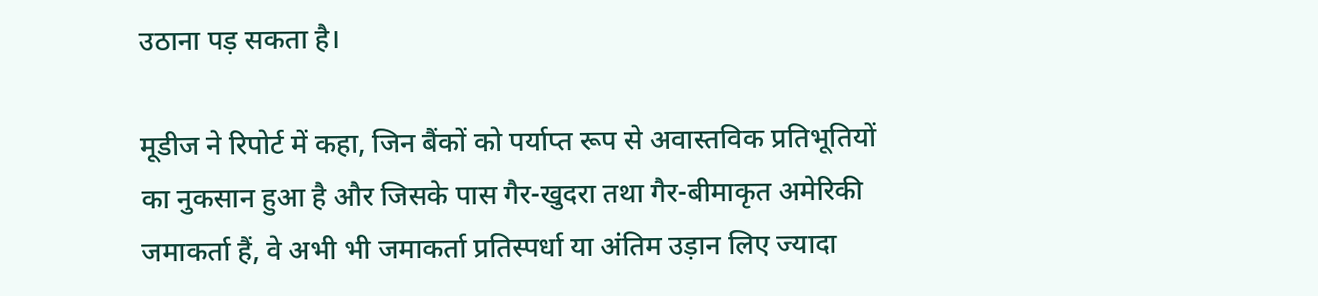उठाना पड़ सकता है।

मूडीज ने रिपोर्ट में कहा, जिन बैंकों को पर्याप्त रूप से अवास्तविक प्रतिभूतियों का नुकसान हुआ है और जिसके पास गैर-खुदरा तथा गैर-बीमाकृत अमेरिकी जमाकर्ता हैं, वे अभी भी जमाकर्ता प्रतिस्पर्धा या अंतिम उड़ान लिए ज्यादा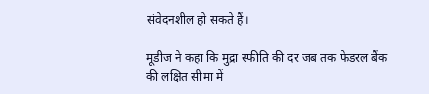संवेदनशील हो सकते हैं।

मूडीज ने कहा कि मुद्रा स्फीति की दर जब तक फेडरल बैंक की लक्षित सीमा में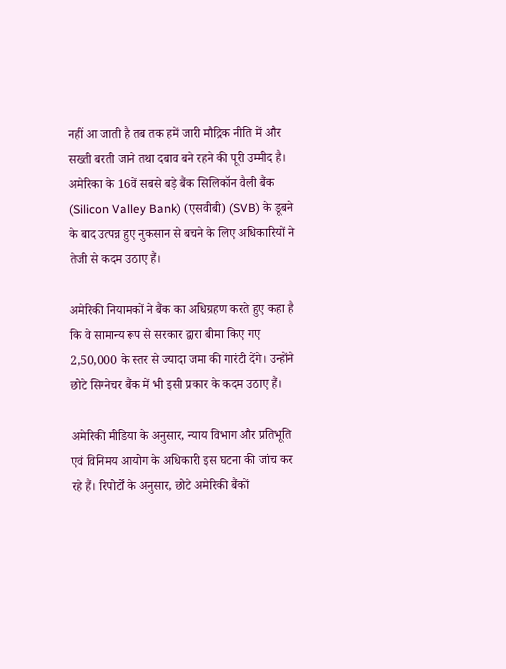नहीं आ जाती है तब तक हमें जारी मौद्रिक नीति में और सख्ती बरती जाने तथा दबाव बने रहने की पूरी उम्मीद है। अमेरिका के 16वें सबसे बड़े बैंक सिलिकॉन वैली बैंक (Silicon Valley Bank) (एसवीबी) (SVB) के डूबने के बाद उत्पन्न हुए नुकसान से बचने के लिए अधिकारियों ने तेजी से कदम उठाए हैं।

अमेरिकी नियामकों ने बैंक का अधिग्रहण करते हुए कहा है कि वे सामान्य रूप से सरकार द्वारा बीमा किए गए 2,50,000 के स्तर से ज्यादा जमा की गारंटी देंगे। उन्होंने छोटे सिग्नेचर बैंक में भी इसी प्रकार के कदम उठाए हैं।

अमेरिकी मीडिया के अनुसार, न्याय विभाग और प्रतिभूति एवं विनिमय आयोग के अधिकारी इस घटना की जांच कर रहे हैं। रिपोर्टों के अनुसार, छोटे अमेरिकी बैंकों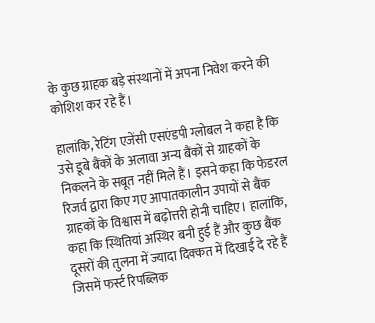के कुछ ग्राहक बड़े संस्थानों में अपना निवेश करने की कोशिश कर रहे हैं।

हालांकि, रेटिंग एजेंसी एसएंडपी ग्लोबल ने कहा है कि उसे डूबे बैंकों के अलावा अन्य बैंकों से ग्राहकों के निकलने के सबूत नहीं मिले हैं। इसने कहा कि फेडरल रिजर्व द्वारा किए गए आपातकालीन उपायों से बैंक ग्राहकों के विश्वास में बढ़ोत्तरी होनी चाहिए। हालांकि, कहा कि स्थितियां अस्थिर बनी हुई हैं और कुछ बैंक दूसरों की तुलना में ज्यादा दिक्कत में दिखाई दे रहे हैं जिसमें फर्स्ट रिपब्लिक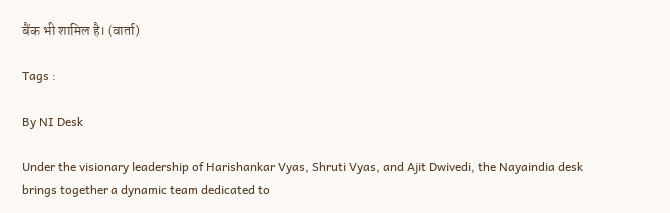बैंक भी शामिल है। (वार्ता)

Tags :

By NI Desk

Under the visionary leadership of Harishankar Vyas, Shruti Vyas, and Ajit Dwivedi, the Nayaindia desk brings together a dynamic team dedicated to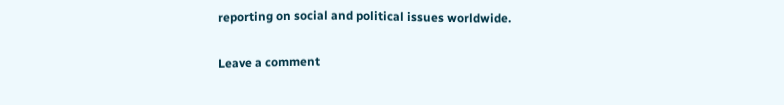reporting on social and political issues worldwide.

Leave a comment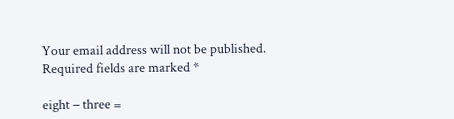Your email address will not be published. Required fields are marked *

eight − three =